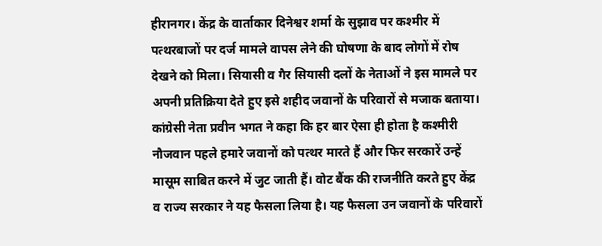हीरानगर। केंद्र के वार्ताकार दिनेश्वर शर्मा के सुझाव पर कश्मीर में पत्थरबाजों पर दर्ज मामले वापस लेने की घोषणा के बाद लोगों में रोष देखने को मिला। सियासी व गैर सियासी दलों के नेताओं ने इस मामले पर अपनी प्रतिक्रिया देते हुए इसे शहीद जवानों के परिवारों से मजाक बताया।
कांग्रेसी नेता प्रवीन भगत ने कहा कि हर बार ऐसा ही होता है कश्मीरी नौजवान पहले हमारे जवानों को पत्थर मारते हैं और फिर सरकारें उन्हें मासूम साबित करने में जुट जाती हैं। वोट बैंक की राजनीति करते हुए केंद्र व राज्य सरकार ने यह फैसला लिया है। यह फैसला उन जवानों के परिवारों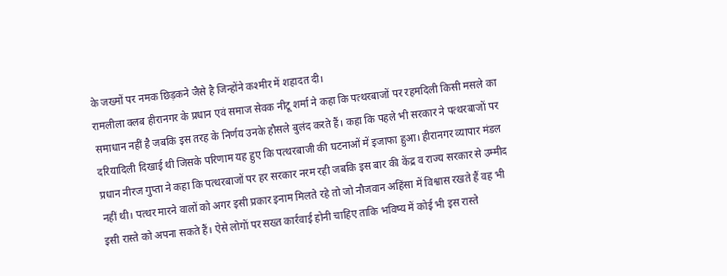के जख्मों पर नमक छिड़कने जैसे है जिन्होंने कश्मीर में शहादत दी।
रामलीला क्लब हीरानगर के प्रधान एवं समाज सेवक नीटू शर्मा ने कहा कि पत्थरबाजों पर रहमदिली किसी मसले का समाधान नहीं है जबकि इस तरह के निर्णय उनके हौसले बुलंद करते हैं। कहा कि पहले भी सरकार ने पत्थरबाजों पर दरियादिली दिखाई थी जिसके परिणाम यह हुए कि पत्थरबाजी की घटनाओं में इजाफा हुआ। हीरानगर व्यापार मंडल प्रधान नीरज गुप्ता ने कहा कि पत्थरबाजों पर हर सरकार नरम रही जबकि इस बार की केंद्र व राज्य सरकार से उम्मीद नहीं थी। पत्थर मारने वालों को अगर इसी प्रकार इनाम मिलते रहे तो जो नौजवान अहिंसा में विश्वास रखते हैं वह भी इसी रास्ते को अपना सकते हैं। ऐसे लोगों पर सख्त कार्रवाई होनी चाहिए ताकि भविष्य में कोई भी इस रास्ते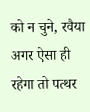को न चुने, रवैया अगर ऐसा ही रहेगा तो पत्थर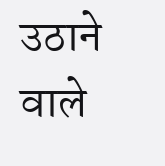उठाने वाले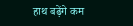हाथ बढ़ेंगे कम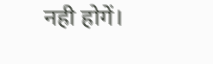नही होगें।